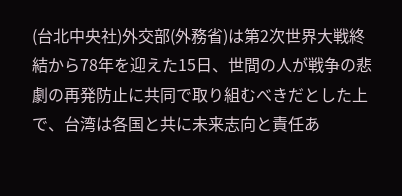(台北中央社)外交部(外務省)は第2次世界大戦終結から78年を迎えた15日、世間の人が戦争の悲劇の再発防止に共同で取り組むべきだとした上で、台湾は各国と共に未来志向と責任あ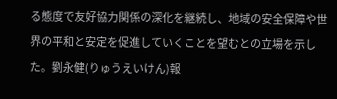る態度で友好協力関係の深化を継続し、地域の安全保障や世界の平和と安定を促進していくことを望むとの立場を示した。劉永健(りゅうえいけん)報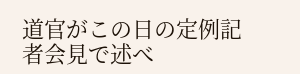道官がこの日の定例記者会見で述べ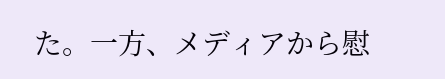た。一方、メディアから慰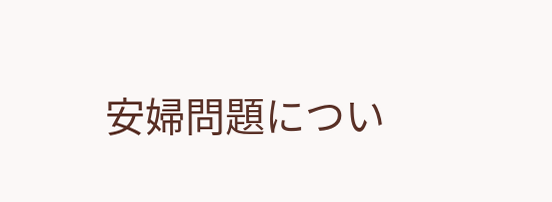安婦問題につい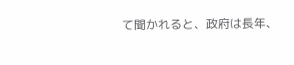て聞かれると、政府は長年、